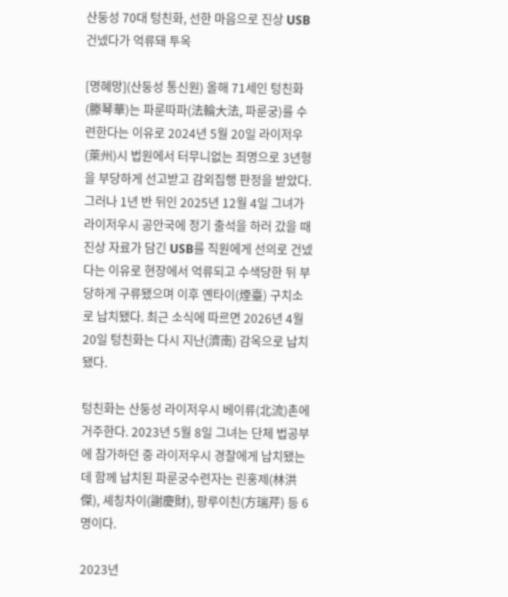산둥성 70대 텅친화, 선한 마음으로 진상 USB 건넸다가 억류돼 투옥

[명혜망](산둥성 통신원) 올해 71세인 텅친화(滕琴華)는 파룬따파(法輪大法, 파룬궁)를 수련한다는 이유로 2024년 5월 20일 라이저우(萊州)시 법원에서 터무니없는 죄명으로 3년형을 부당하게 선고받고 감외집행 판정을 받았다. 그러나 1년 반 뒤인 2025년 12월 4일 그녀가 라이저우시 공안국에 정기 출석을 하러 갔을 때 진상 자료가 담긴 USB를 직원에게 선의로 건넸다는 이유로 현장에서 억류되고 수색당한 뒤 부당하게 구류됐으며 이후 옌타이(煙臺) 구치소로 납치됐다. 최근 소식에 따르면 2026년 4월 20일 텅친화는 다시 지난(濟南) 감옥으로 납치됐다.

텅친화는 산둥성 라이저우시 베이류(北流)촌에 거주한다. 2023년 5월 8일 그녀는 단체 법공부에 참가하던 중 라이저우시 경찰에게 납치됐는데 함께 납치된 파룬궁수련자는 린훙제(林洪傑), 셰칭차이(謝慶財), 팡루이친(方瑞芹) 등 6명이다.

2023년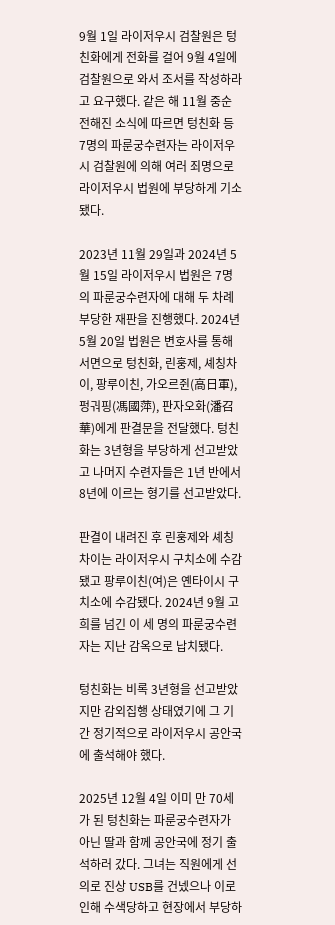9월 1일 라이저우시 검찰원은 텅친화에게 전화를 걸어 9월 4일에 검찰원으로 와서 조서를 작성하라고 요구했다. 같은 해 11월 중순 전해진 소식에 따르면 텅친화 등 7명의 파룬궁수련자는 라이저우시 검찰원에 의해 여러 죄명으로 라이저우시 법원에 부당하게 기소됐다.

2023년 11월 29일과 2024년 5월 15일 라이저우시 법원은 7명의 파룬궁수련자에 대해 두 차례 부당한 재판을 진행했다. 2024년 5월 20일 법원은 변호사를 통해 서면으로 텅친화, 린훙제, 셰칭차이, 팡루이친, 가오르쥔(高日軍), 펑궈핑(馮國萍), 판자오화(潘召華)에게 판결문을 전달했다. 텅친화는 3년형을 부당하게 선고받았고 나머지 수련자들은 1년 반에서 8년에 이르는 형기를 선고받았다.

판결이 내려진 후 린훙제와 셰칭차이는 라이저우시 구치소에 수감됐고 팡루이친(여)은 옌타이시 구치소에 수감됐다. 2024년 9월 고희를 넘긴 이 세 명의 파룬궁수련자는 지난 감옥으로 납치됐다.

텅친화는 비록 3년형을 선고받았지만 감외집행 상태였기에 그 기간 정기적으로 라이저우시 공안국에 출석해야 했다.

2025년 12월 4일 이미 만 70세가 된 텅친화는 파룬궁수련자가 아닌 딸과 함께 공안국에 정기 출석하러 갔다. 그녀는 직원에게 선의로 진상 USB를 건넸으나 이로 인해 수색당하고 현장에서 부당하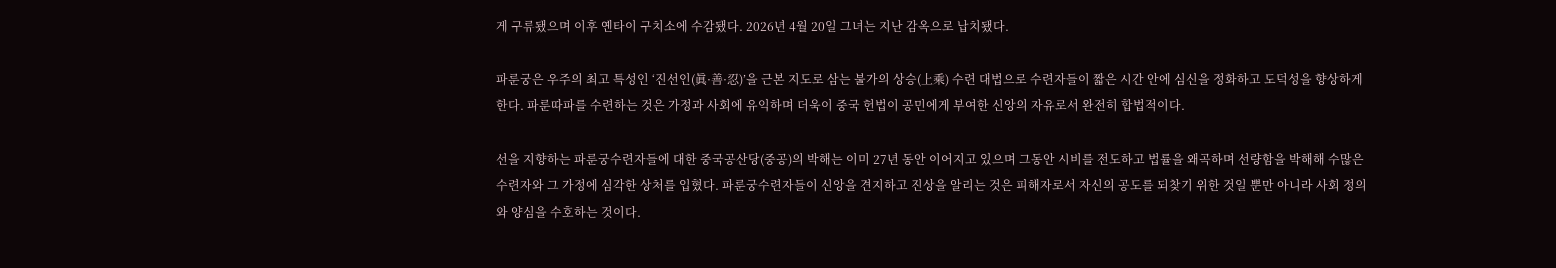게 구류됐으며 이후 옌타이 구치소에 수감됐다. 2026년 4월 20일 그녀는 지난 감옥으로 납치됐다.

파룬궁은 우주의 최고 특성인 ‘진선인(眞·善·忍)’을 근본 지도로 삼는 불가의 상승(上乘) 수련 대법으로 수련자들이 짧은 시간 안에 심신을 정화하고 도덕성을 향상하게 한다. 파룬따파를 수련하는 것은 가정과 사회에 유익하며 더욱이 중국 헌법이 공민에게 부여한 신앙의 자유로서 완전히 합법적이다.

선을 지향하는 파룬궁수련자들에 대한 중국공산당(중공)의 박해는 이미 27년 동안 이어지고 있으며 그동안 시비를 전도하고 법률을 왜곡하며 선량함을 박해해 수많은 수련자와 그 가정에 심각한 상처를 입혔다. 파룬궁수련자들이 신앙을 견지하고 진상을 알리는 것은 피해자로서 자신의 공도를 되찾기 위한 것일 뿐만 아니라 사회 정의와 양심을 수호하는 것이다.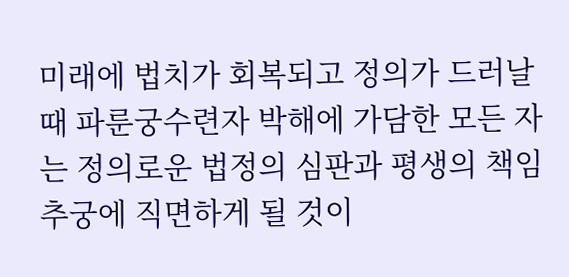미래에 법치가 회복되고 정의가 드러날 때 파룬궁수련자 박해에 가담한 모든 자는 정의로운 법정의 심판과 평생의 책임 추궁에 직면하게 될 것이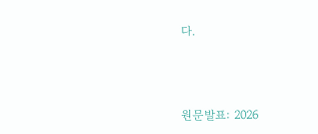다.



원문발표: 2026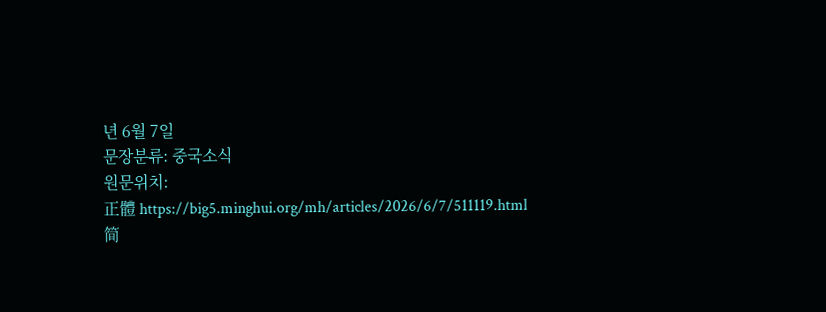년 6월 7일
문장분류: 중국소식
원문위치:
正體 https://big5.minghui.org/mh/articles/2026/6/7/511119.html
简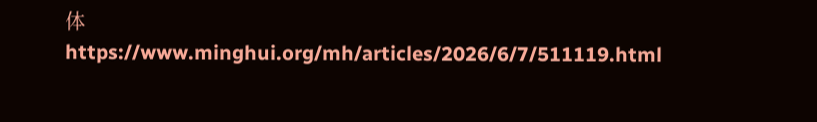体 https://www.minghui.org/mh/articles/2026/6/7/511119.html